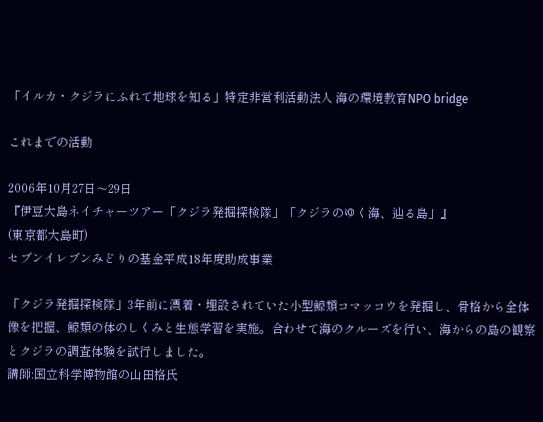「イルカ・クジラにふれて地球を知る」特定非営利活動法人 海の環境教育NPO bridge

これまでの活動

2006年10月27日〜29日
『伊豆大島ネイチャーツアー「クジラ発掘探検隊」「クジラのゆく海、辿る島」』
(東京都大島町)
セブンイレブンみどりの基金平成18年度助成事業

「クジラ発掘探検隊」3年前に漂着・埋設されていた小型鯨類コマッコウを発掘し、骨格から全体像を把握、鯨類の体のしくみと生態学習を実施。合わせて海のクルーズを行い、海からの島の観察とクジラの調査体験を試行しました。
講師:国立科学博物館の山田格氏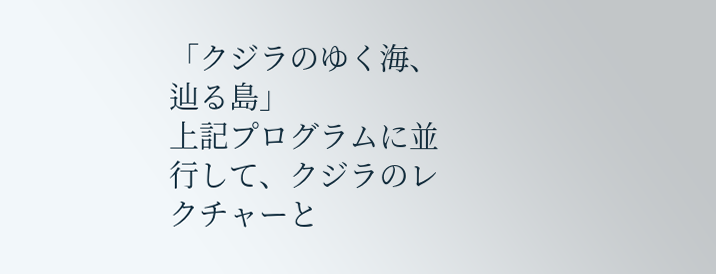「クジラのゆく海、辿る島」
上記プログラムに並行して、クジラのレクチャーと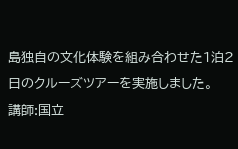島独自の文化体験を組み合わせた1泊2日のクルーズツアーを実施しました。
講師:国立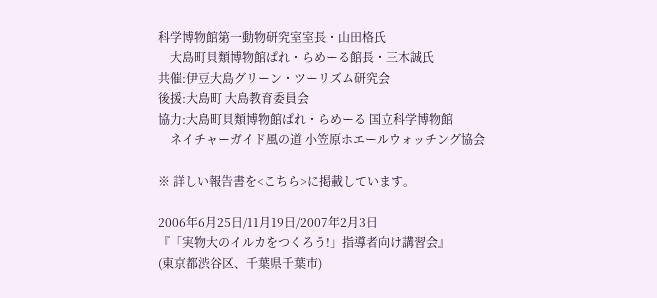科学博物館第一動物研究室室長・山田格氏
    大島町貝類博物館ぱれ・らめーる館長・三木誠氏
共催:伊豆大島グリーン・ツーリズム研究会
後援:大島町 大島教育委員会
協力:大島町貝類博物館ぱれ・らめーる 国立科学博物館
    ネイチャーガイド風の道 小笠原ホエールウォッチング協会

※ 詳しい報告書を<こちら>に掲載しています。

2006年6月25日/11月19日/2007年2月3日
『「実物大のイルカをつくろう!」指導者向け講習会』
(東京都渋谷区、千葉県千葉市)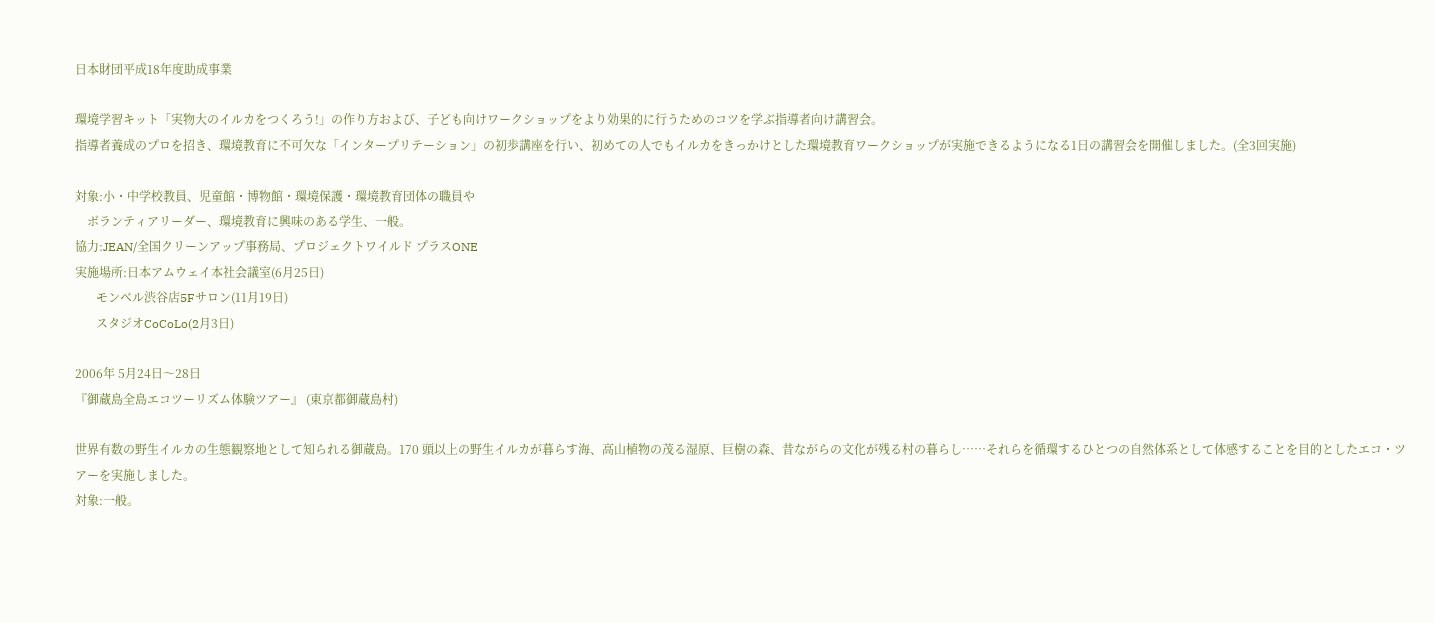日本財団平成18年度助成事業

環境学習キット「実物大のイルカをつくろう!」の作り方および、子ども向けワークショップをより効果的に行うためのコツを学ぶ指導者向け講習会。
指導者養成のプロを招き、環境教育に不可欠な「インタープリテーション」の初歩講座を行い、初めての人でもイルカをきっかけとした環境教育ワークショップが実施できるようになる1日の講習会を開催しました。(全3回実施)

対象:小・中学校教員、児童館・博物館・環境保護・環境教育団体の職員や
    ボランティアリーダー、環境教育に興味のある学生、一般。
協力:JEAN/全国クリーンアップ事務局、プロジェクトワイルド プラスONE
実施場所:日本アムウェイ本社会議室(6月25日)
       モンベル渋谷店5Fサロン(11月19日)
       スタジオCoCoLo(2月3日)

2006年 5月24日〜28日
『御蔵島全島エコツーリズム体験ツアー』 (東京都御蔵島村)

世界有数の野生イルカの生態観察地として知られる御蔵島。170 頭以上の野生イルカが暮らす海、高山植物の茂る湿原、巨樹の森、昔ながらの文化が残る村の暮らし……それらを循環するひとつの自然体系として体感することを目的としたエコ・ツアーを実施しました。
対象:一般。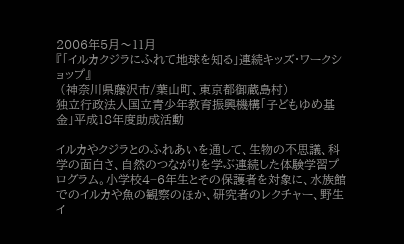2006年5月〜11月
『「イルカクジラにふれて地球を知る」連続キッズ・ワークショップ』
 (神奈川県藤沢市/葉山町、東京都御蔵島村)
独立行政法人国立青少年教育振興機構「子どもゆめ基金」平成18年度助成活動

イルカやクジラとのふれあいを通して、生物の不思議、科学の面白さ、自然のつながりを学ぶ連続した体験学習プログラム。小学校4−6年生とその保護者を対象に、水族館でのイルカや魚の観察のほか、研究者のレクチャー、野生イ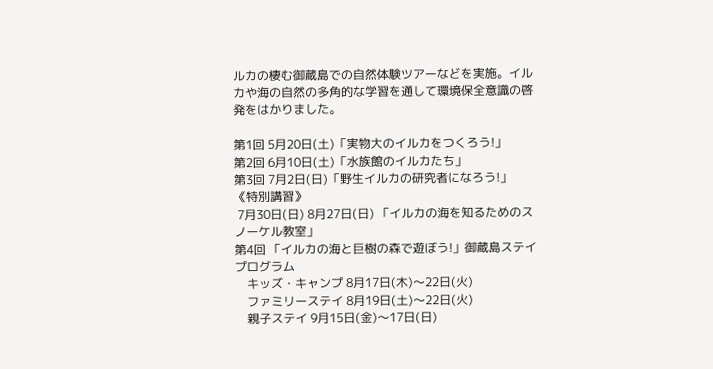ルカの棲む御蔵島での自然体験ツアーなどを実施。イルカや海の自然の多角的な学習を通して環境保全意識の啓発をはかりました。

第1回 5月20日(土)「実物大のイルカをつくろう!」
第2回 6月10日(土)「水族館のイルカたち」
第3回 7月2日(日)「野生イルカの研究者になろう!」
《特別講習》
 7月30日(日) 8月27日(日) 「イルカの海を知るためのスノーケル教室」
第4回 「イルカの海と巨樹の森で遊ぼう!」御蔵島ステイプログラム
    キッズ・キャンプ 8月17日(木)〜22日(火)
    ファミリーステイ 8月19日(土)〜22日(火)
    親子ステイ 9月15日(金)〜17日(日)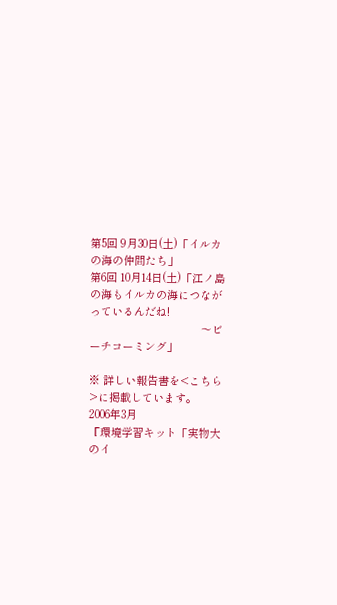第5回 9月30日(土)「イルカの海の仲間たち」
第6回 10月14日(土)「江ノ島の海もイルカの海につながっているんだね!
                                     〜ビーチコーミング」

※ 詳しい報告書を<こちら>に掲載しています。
2006年3月
『環境学習キット「実物大のイ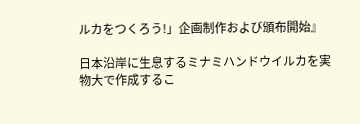ルカをつくろう!」企画制作および頒布開始』

日本沿岸に生息するミナミハンドウイルカを実物大で作成するこ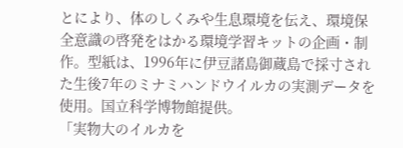とにより、体のしくみや生息環境を伝え、環境保全意識の啓発をはかる環境学習キットの企画・制作。型紙は、1996年に伊豆諸島御蔵島で採寸された生後7年のミナミハンドウイルカの実測データを使用。国立科学博物館提供。
「実物大のイルカを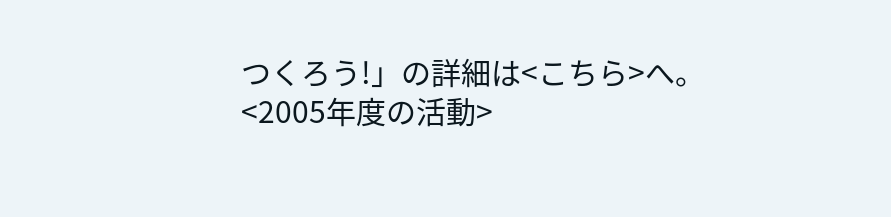つくろう!」の詳細は<こちら>へ。
<2005年度の活動>